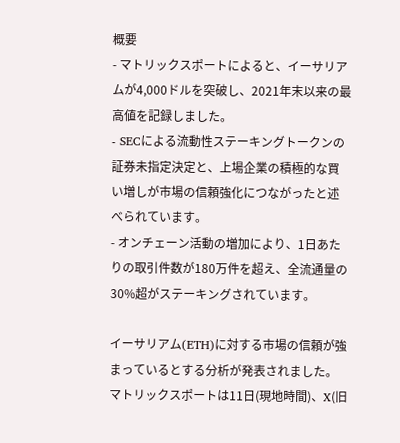概要
- マトリックスポートによると、イーサリアムが4,000ドルを突破し、2021年末以来の最高値を記録しました。
- SECによる流動性ステーキングトークンの証券未指定決定と、上場企業の積極的な買い増しが市場の信頼強化につながったと述べられています。
- オンチェーン活動の増加により、1日あたりの取引件数が180万件を超え、全流通量の30%超がステーキングされています。

イーサリアム(ETH)に対する市場の信頼が強まっているとする分析が発表されました。
マトリックスポートは11日(現地時間)、X(旧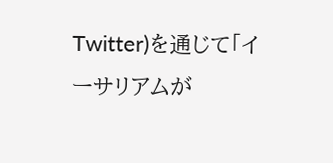Twitter)を通じて「イーサリアムが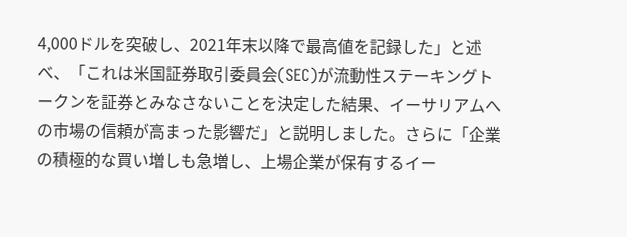4,000ドルを突破し、2021年末以降で最高値を記録した」と述べ、「これは米国証券取引委員会(SEC)が流動性ステーキングトークンを証券とみなさないことを決定した結果、イーサリアムへの市場の信頼が高まった影響だ」と説明しました。さらに「企業の積極的な買い増しも急増し、上場企業が保有するイー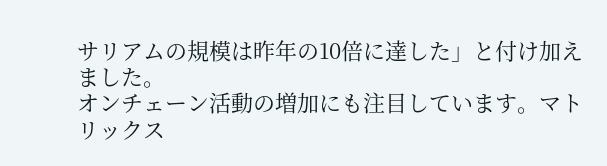サリアムの規模は昨年の10倍に達した」と付け加えました。
オンチェーン活動の増加にも注目しています。マトリックス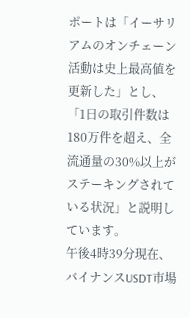ポートは「イーサリアムのオンチェーン活動は史上最高値を更新した」とし、「1日の取引件数は180万件を超え、全流通量の30%以上がステーキングされている状況」と説明しています。
午後4時39分現在、バイナンスUSDT市場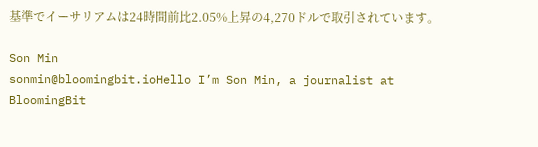基準でイーサリアムは24時間前比2.05%上昇の4,270ドルで取引されています。

Son Min
sonmin@bloomingbit.ioHello I’m Son Min, a journalist at BloomingBit